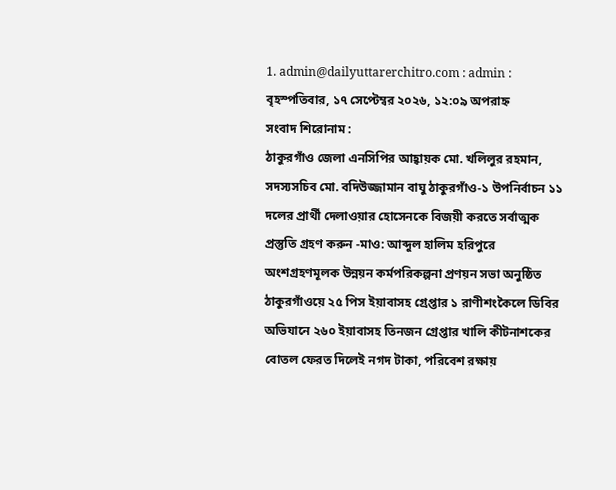1. admin@dailyuttarerchitro.com : admin :
বৃহস্পতিবার, ১৭ সেপ্টেম্বর ২০২৬, ১২:০৯ অপরাহ্ন
সংবাদ শিরোনাম :
ঠাকুরগাঁও জেলা এনসিপির আহ্বায়ক মো. খলিলুর রহমান, সদস্যসচিব মো. বদিউজ্জামান বাঘু ঠাকুরগাঁও-১ উপনির্বাচন ১১ দলের প্রার্থী দেলাওয়ার হোসেনকে বিজয়ী করতে সর্বাত্মক প্রস্তুতি গ্রহণ করুন -মাও: আব্দুল হালিম হরিপুরে অংশগ্রহণমূলক উন্নয়ন কর্মপরিকল্পনা প্রণয়ন সভা অনুষ্ঠিত ঠাকুরগাঁওয়ে ২৫ পিস ইয়াবাসহ গ্রেপ্তার ১ রাণীশংকৈলে ডিবির অভিযানে ২৬০ ইয়াবাসহ তিনজন গ্রেপ্তার খালি কীটনাশকের বোতল ফেরত দিলেই নগদ টাকা, পরিবেশ রক্ষায়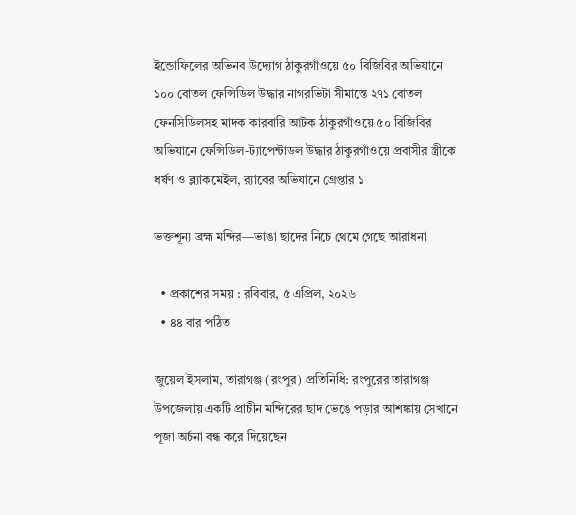ইন্ডোফিলের অভিনব উদ্যোগ ঠাকুরগাঁওয়ে ৫০ বিজিবির অভিযানে ১০০ বোতল ফেন্সিডিল উদ্ধার নাগরভিটা সীমান্তে ২৭১ বোতল ফেনসিডিলসহ মাদক কারবারি আটক ঠাকুরগাঁওয়ে ৫০ বিজিবির অভিযানে ফেন্সিডিল-ট্যাপেন্টাডল উদ্ধার ঠাকুরগাঁওয়ে প্রবাসীর স্ত্রীকে ধর্ষণ ও ব্ল্যাকমেইল, র‌্যাবের অভিযানে গ্রেপ্তার ১

ভক্তশূন্য ব্রহ্ম মন্দির—ভাঙা ছাদের নিচে থেমে গেছে আরাধনা

  • প্রকাশের সময় : রবিবার, ৫ এপ্রিল, ২০২৬
  • ৪৪ বার পঠিত

জুয়েল ইসলাম, তারাগঞ্জ (রংপুর) প্রতিনিধি: রংপুরের তারাগঞ্জ উপজেলায় একটি প্রাচীন মন্দিরের ছাদ ভেঙে পড়ার আশঙ্কায় সেখানে পূজা অর্চনা বন্ধ করে দিয়েছেন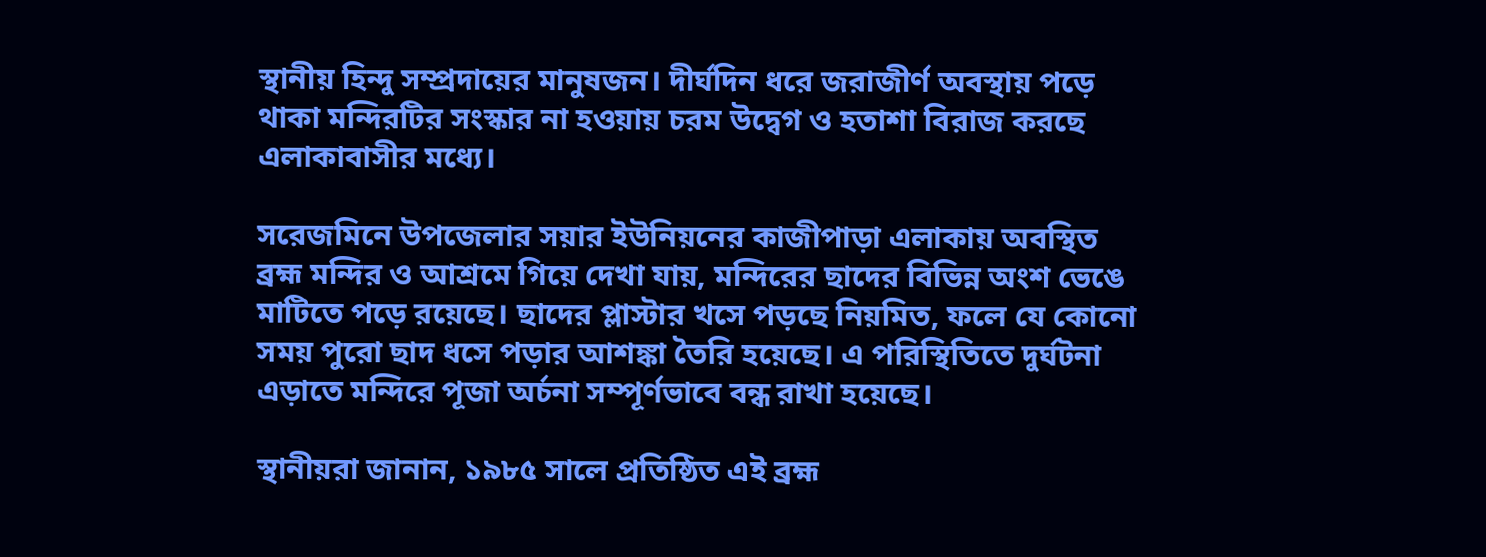স্থানীয় হিন্দু সম্প্রদায়ের মানুষজন। দীর্ঘদিন ধরে জরাজীর্ণ অবস্থায় পড়ে থাকা মন্দিরটির সংস্কার না হওয়ায় চরম উদ্বেগ ও হতাশা বিরাজ করছে এলাকাবাসীর মধ্যে।

সরেজমিনে উপজেলার সয়ার ইউনিয়নের কাজীপাড়া এলাকায় অবস্থিত ব্রহ্ম মন্দির ও আশ্রমে গিয়ে দেখা যায়, মন্দিরের ছাদের বিভিন্ন অংশ ভেঙে মাটিতে পড়ে রয়েছে। ছাদের প্লাস্টার খসে পড়ছে নিয়মিত, ফলে যে কোনো সময় পুরো ছাদ ধসে পড়ার আশঙ্কা তৈরি হয়েছে। এ পরিস্থিতিতে দুর্ঘটনা এড়াতে মন্দিরে পূজা অর্চনা সম্পূর্ণভাবে বন্ধ রাখা হয়েছে।

স্থানীয়রা জানান, ১৯৮৫ সালে প্রতিষ্ঠিত এই ব্রহ্ম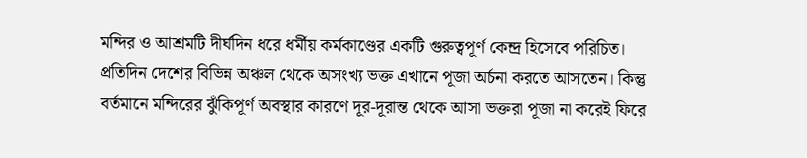মন্দির ও আশ্রমটি দীর্ঘদিন ধরে ধর্মীয় কর্মকাণ্ডের একটি গুরুত্বপূর্ণ কেন্দ্র হিসেবে পরিচিত। প্রতিদিন দেশের বিভিন্ন অঞ্চল থেকে অসংখ্য ভক্ত এখানে পূজা অর্চনা করতে আসতেন। কিন্তু বর্তমানে মন্দিরের ঝুঁকিপূর্ণ অবস্থার কারণে দূর-দূরান্ত থেকে আসা ভক্তরা পূজা না করেই ফিরে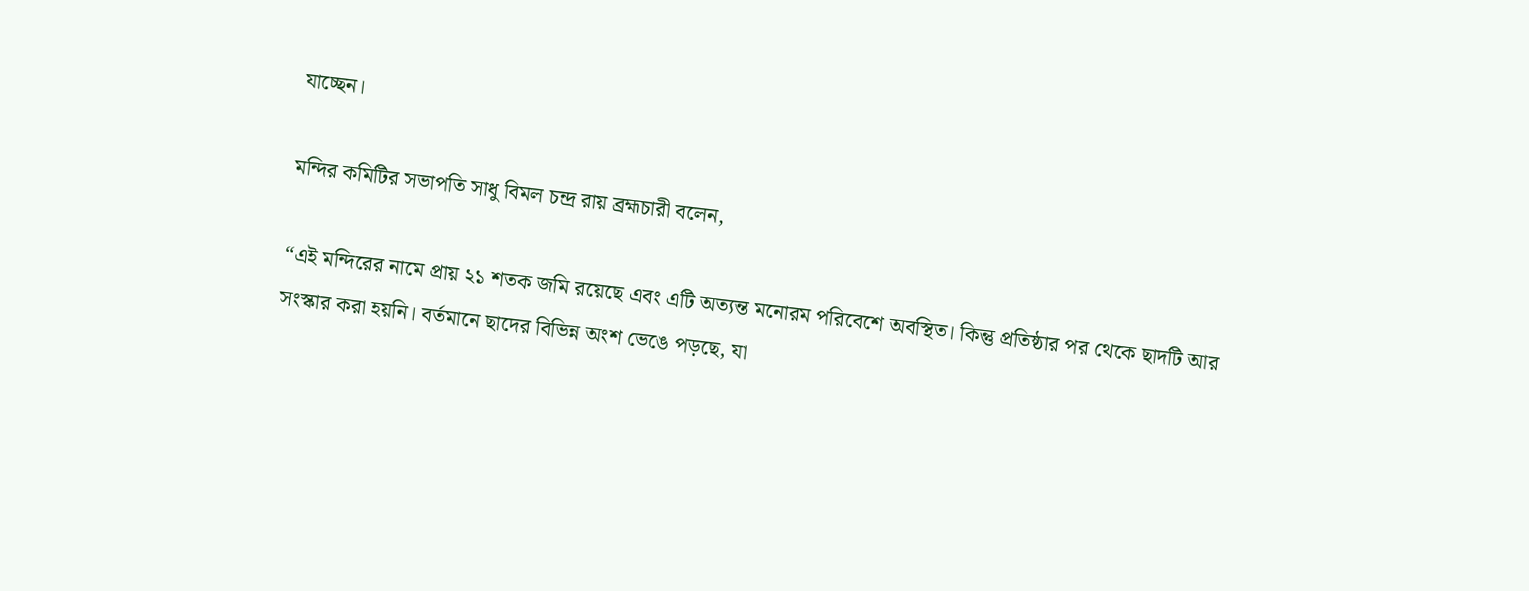যাচ্ছেন।

মন্দির কমিটির সভাপতি সাধু বিমল চন্দ্র রায় ব্রহ্মচারী বলেন,

“এই মন্দিরের নামে প্রায় ২১ শতক জমি রয়েছে এবং এটি অত্যন্ত মনোরম পরিবেশে অবস্থিত। কিন্তু প্রতিষ্ঠার পর থেকে ছাদটি আর সংস্কার করা হয়নি। বর্তমানে ছাদের বিভিন্ন অংশ ভেঙে পড়ছে, যা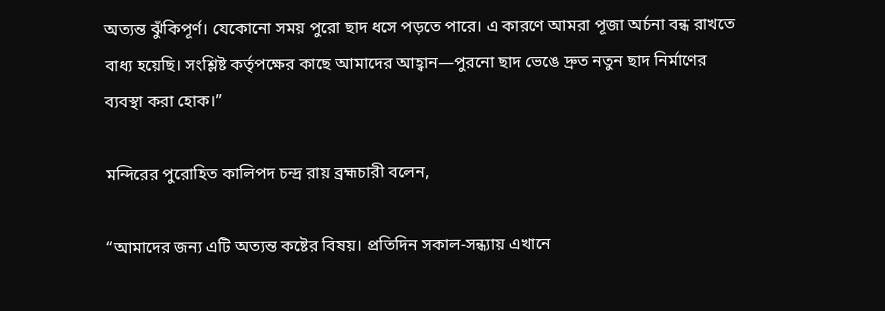অত্যন্ত ঝুঁকিপূর্ণ। যেকোনো সময় পুরো ছাদ ধসে পড়তে পারে। এ কারণে আমরা পূজা অর্চনা বন্ধ রাখতে বাধ্য হয়েছি। সংশ্লিষ্ট কর্তৃপক্ষের কাছে আমাদের আহ্বান—পুরনো ছাদ ভেঙে দ্রুত নতুন ছাদ নির্মাণের ব্যবস্থা করা হোক।”

মন্দিরের পুরোহিত কালিপদ চন্দ্র রায় ব্রহ্মচারী বলেন,

“আমাদের জন্য এটি অত্যন্ত কষ্টের বিষয়। প্রতিদিন সকাল-সন্ধ্যায় এখানে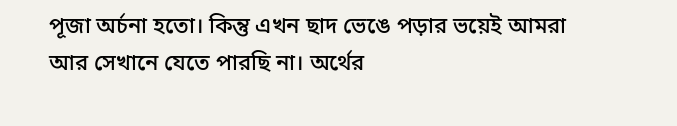পূজা অর্চনা হতো। কিন্তু এখন ছাদ ভেঙে পড়ার ভয়েই আমরা আর সেখানে যেতে পারছি না। অর্থের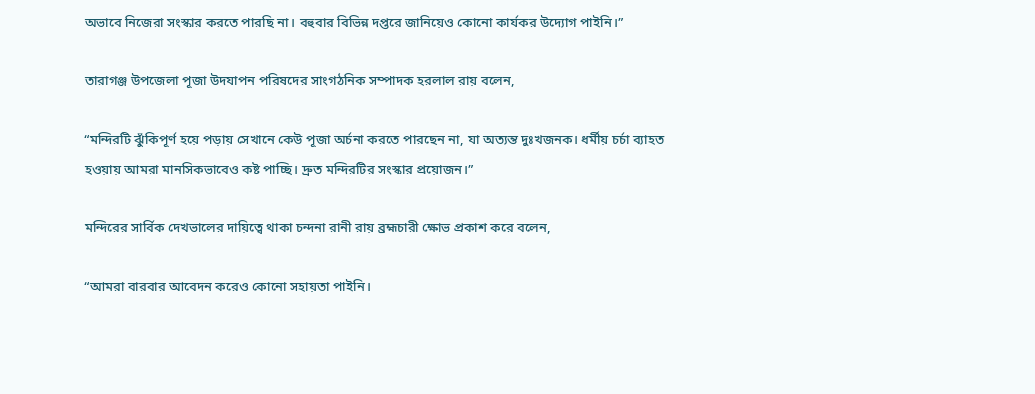অভাবে নিজেরা সংস্কার করতে পারছি না। বহুবার বিভিন্ন দপ্তরে জানিয়েও কোনো কার্যকর উদ্যোগ পাইনি।”

তারাগঞ্জ উপজেলা পূজা উদযাপন পরিষদের সাংগঠনিক সম্পাদক হরলাল রায় বলেন,

“মন্দিরটি ঝুঁকিপূর্ণ হয়ে পড়ায় সেখানে কেউ পূজা অর্চনা করতে পারছেন না, যা অত্যন্ত দুঃখজনক। ধর্মীয় চর্চা ব্যাহত হওয়ায় আমরা মানসিকভাবেও কষ্ট পাচ্ছি। দ্রুত মন্দিরটির সংস্কার প্রয়োজন।”

মন্দিরের সার্বিক দেখভালের দায়িত্বে থাকা চন্দনা রানী রায় ব্রহ্মচারী ক্ষোভ প্রকাশ করে বলেন,

“আমরা বারবার আবেদন করেও কোনো সহায়তা পাইনি।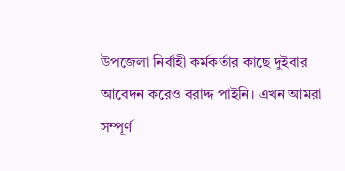উপজেলা নির্বাহী কর্মকর্তার কাছে দুইবার আবেদন করেও বরাদ্দ পাইনি। এখন আমরা সম্পূর্ণ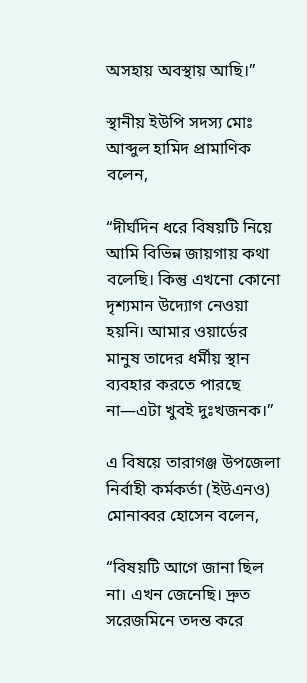অসহায় অবস্থায় আছি।”

স্থানীয় ইউপি সদস্য মোঃ আব্দুল হামিদ প্রামাণিক বলেন,

“দীর্ঘদিন ধরে বিষয়টি নিয়ে আমি বিভিন্ন জায়গায় কথা বলেছি। কিন্তু এখনো কোনো দৃশ্যমান উদ্যোগ নেওয়া হয়নি। আমার ওয়ার্ডের মানুষ তাদের ধর্মীয় স্থান ব্যবহার করতে পারছে না—এটা খুবই দুঃখজনক।”

এ বিষয়ে তারাগঞ্জ উপজেলা নির্বাহী কর্মকর্তা (ইউএনও) মোনাব্বর হোসেন বলেন,

“বিষয়টি আগে জানা ছিল না। এখন জেনেছি। দ্রুত সরেজমিনে তদন্ত করে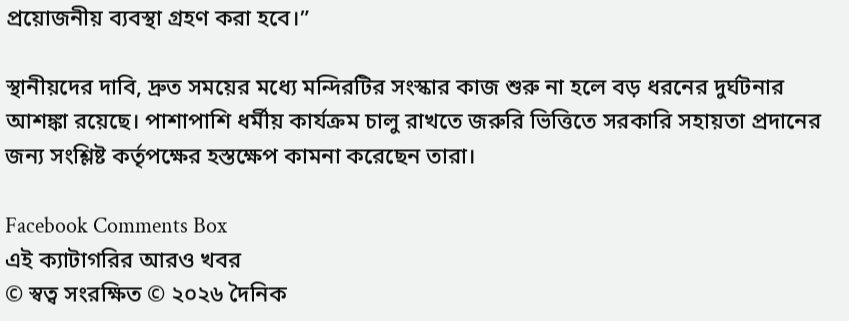প্রয়োজনীয় ব্যবস্থা গ্রহণ করা হবে।”

স্থানীয়দের দাবি, দ্রুত সময়ের মধ্যে মন্দিরটির সংস্কার কাজ শুরু না হলে বড় ধরনের দুর্ঘটনার আশঙ্কা রয়েছে। পাশাপাশি ধর্মীয় কার্যক্রম চালু রাখতে জরুরি ভিত্তিতে সরকারি সহায়তা প্রদানের জন্য সংশ্লিষ্ট কর্তৃপক্ষের হস্তক্ষেপ কামনা করেছেন তারা।

Facebook Comments Box
এই ক্যাটাগরির আরও খবর
© স্বত্ব সংরক্ষিত © ২০২৬ দৈনিক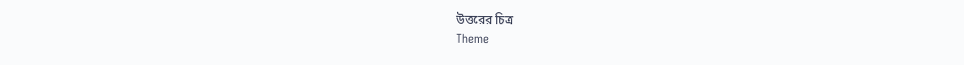উত্তরের চিত্র
Theme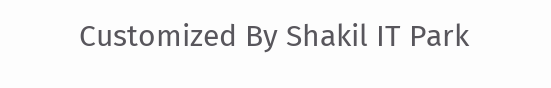Customized By Shakil IT Park